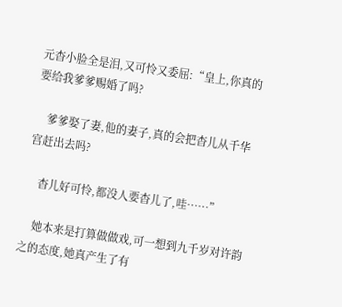元杳小脸全是泪,又可怜又委屈:“皇上,你真的要给我爹爹赐婚了吗?

    爹爹娶了妻,他的妻子,真的会把杳儿从千华宫赶出去吗?

    杳儿好可怜,都没人要杳儿了,哇……”

    她本来是打算做做戏,可一想到九千岁对许韵之的态度,她真产生了有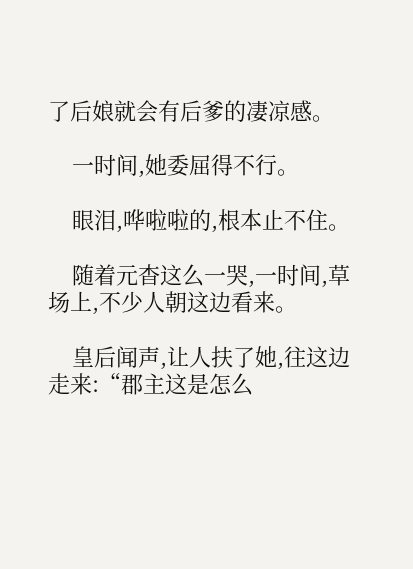了后娘就会有后爹的凄凉感。

    一时间,她委屈得不行。

    眼泪,哗啦啦的,根本止不住。

    随着元杳这么一哭,一时间,草场上,不少人朝这边看来。

    皇后闻声,让人扶了她,往这边走来:“郡主这是怎么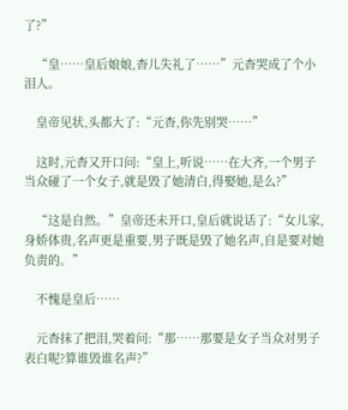了?”

    “皇……皇后娘娘,杳儿失礼了……”元杳哭成了个小泪人。

    皇帝见状,头都大了:“元杳,你先别哭……”

    这时,元杳又开口问:“皇上,听说……在大齐,一个男子当众碰了一个女子,就是毁了她清白,得娶她,是么?”

    “这是自然。”皇帝还未开口,皇后就说话了:“女儿家,身娇体贵,名声更是重要,男子既是毁了她名声,自是要对她负责的。”

    不愧是皇后……

    元杳抹了把泪,哭着问:“那……那要是女子当众对男子表白呢?算谁毁谁名声?”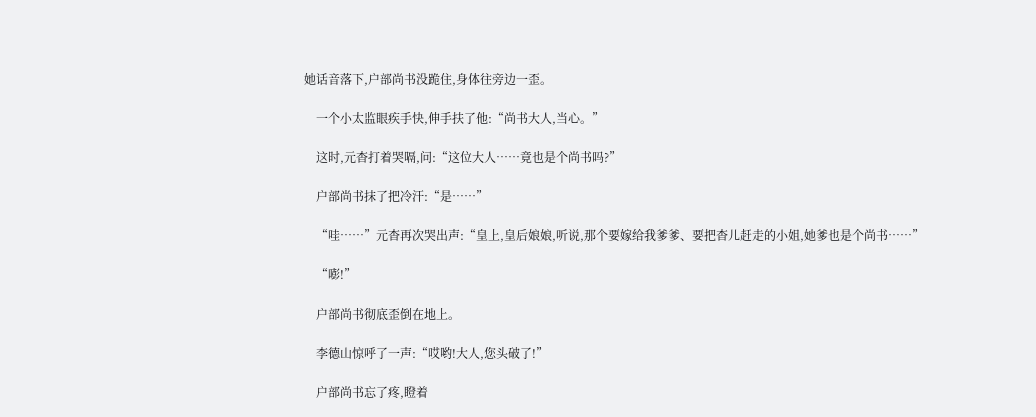她话音落下,户部尚书没跪住,身体往旁边一歪。

    一个小太监眼疾手快,伸手扶了他:“尚书大人,当心。”

    这时,元杳打着哭嗝,问:“这位大人……竟也是个尚书吗?”

    户部尚书抹了把冷汗:“是……”

    “哇……”元杳再次哭出声:“皇上,皇后娘娘,听说,那个要嫁给我爹爹、要把杳儿赶走的小姐,她爹也是个尚书……”

    “嘭!”

    户部尚书彻底歪倒在地上。

    李德山惊呼了一声:“哎哟!大人,您头破了!”

    户部尚书忘了疼,瞪着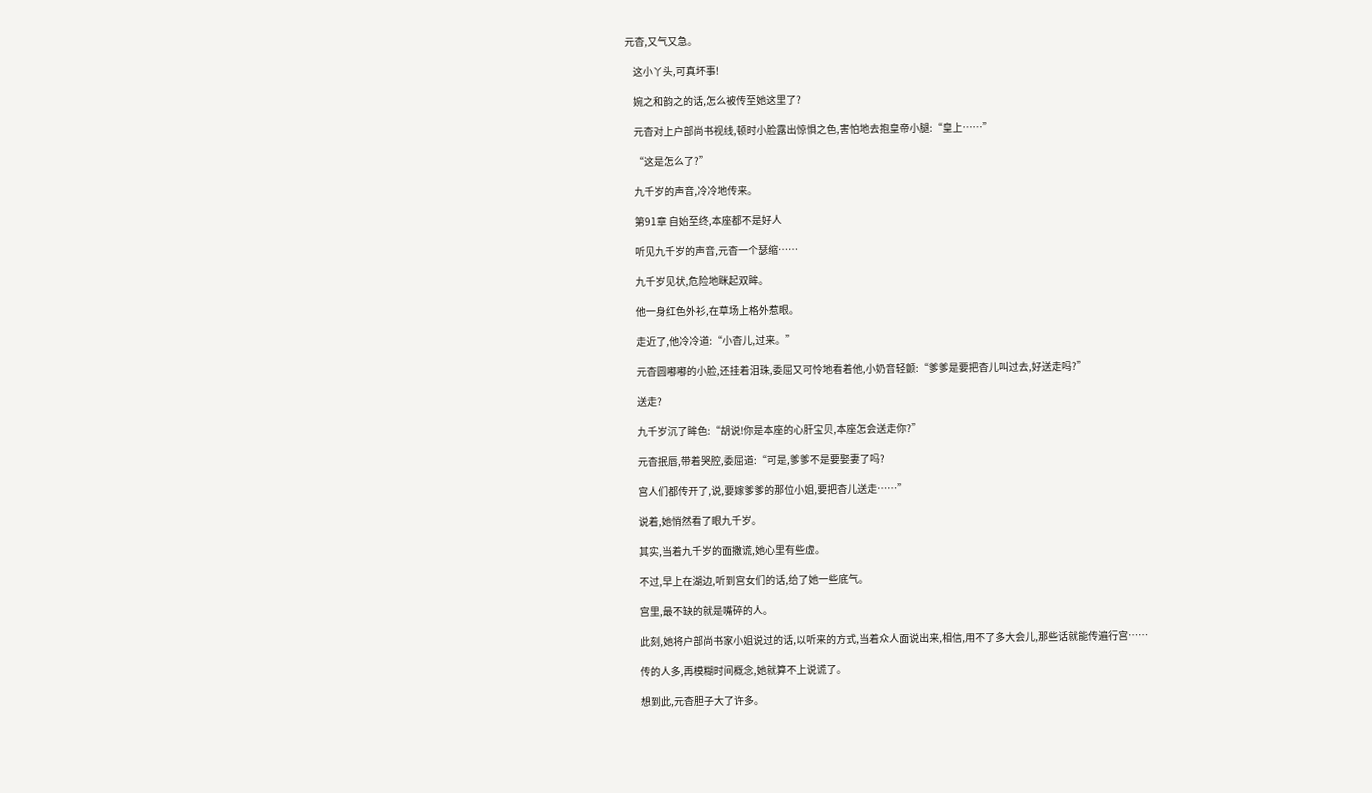元杳,又气又急。

    这小丫头,可真坏事!

    婉之和韵之的话,怎么被传至她这里了?

    元杳对上户部尚书视线,顿时小脸露出惊惧之色,害怕地去抱皇帝小腿:“皇上……”

    “这是怎么了?”

    九千岁的声音,冷冷地传来。

    第91章 自始至终,本座都不是好人

    听见九千岁的声音,元杳一个瑟缩……

    九千岁见状,危险地眯起双眸。

    他一身红色外衫,在草场上格外惹眼。

    走近了,他冷冷道:“小杳儿,过来。”

    元杳圆嘟嘟的小脸,还挂着泪珠,委屈又可怜地看着他,小奶音轻颤:“爹爹是要把杳儿叫过去,好送走吗?”

    送走?

    九千岁沉了眸色:“胡说!你是本座的心肝宝贝,本座怎会送走你?”

    元杳抿唇,带着哭腔,委屈道:“可是,爹爹不是要娶妻了吗?

    宫人们都传开了,说,要嫁爹爹的那位小姐,要把杳儿送走……”

    说着,她悄然看了眼九千岁。

    其实,当着九千岁的面撒谎,她心里有些虚。

    不过,早上在湖边,听到宫女们的话,给了她一些底气。

    宫里,最不缺的就是嘴碎的人。

    此刻,她将户部尚书家小姐说过的话,以听来的方式,当着众人面说出来,相信,用不了多大会儿,那些话就能传遍行宫……

    传的人多,再模糊时间概念,她就算不上说谎了。

    想到此,元杳胆子大了许多。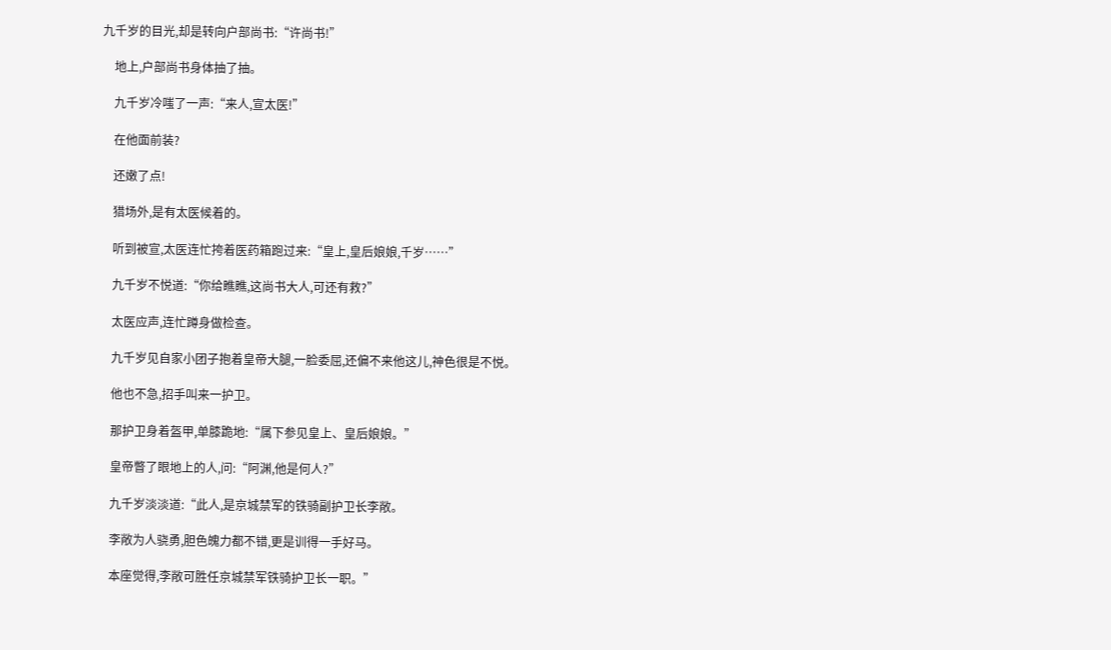九千岁的目光,却是转向户部尚书:“许尚书!”

    地上,户部尚书身体抽了抽。

    九千岁冷嗤了一声:“来人,宣太医!”

    在他面前装?

    还嫩了点!

    猎场外,是有太医候着的。

    听到被宣,太医连忙挎着医药箱跑过来:“皇上,皇后娘娘,千岁……”

    九千岁不悦道:“你给瞧瞧,这尚书大人,可还有救?”

    太医应声,连忙蹲身做检查。

    九千岁见自家小团子抱着皇帝大腿,一脸委屈,还偏不来他这儿,神色很是不悦。

    他也不急,招手叫来一护卫。

    那护卫身着盔甲,单膝跪地:“属下参见皇上、皇后娘娘。”

    皇帝瞥了眼地上的人,问:“阿渊,他是何人?”

    九千岁淡淡道:“此人,是京城禁军的铁骑副护卫长李敞。

    李敞为人骁勇,胆色魄力都不错,更是训得一手好马。

    本座觉得,李敞可胜任京城禁军铁骑护卫长一职。”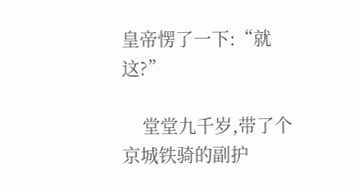皇帝愣了一下:“就这?”

    堂堂九千岁,带了个京城铁骑的副护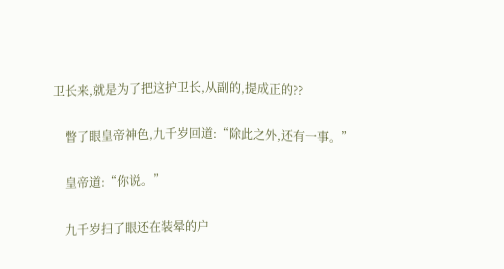卫长来,就是为了把这护卫长,从副的,提成正的??

    瞥了眼皇帝神色,九千岁回道:“除此之外,还有一事。”

    皇帝道:“你说。”

    九千岁扫了眼还在装晕的户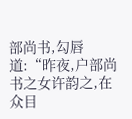部尚书,勾唇道:“昨夜,户部尚书之女许韵之,在众目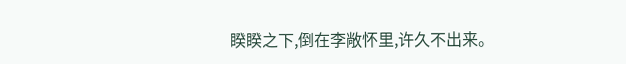睽睽之下,倒在李敞怀里,许久不出来。